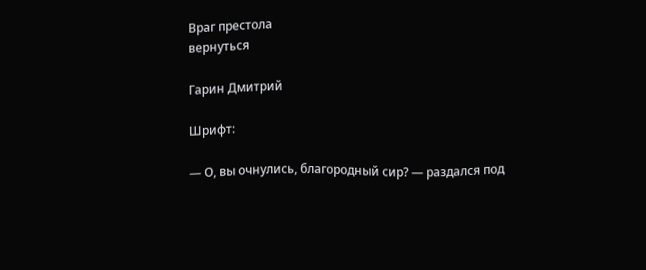Враг престола
вернуться

Гарин Дмитрий

Шрифт:

— О, вы очнулись, благородный сир? — раздался под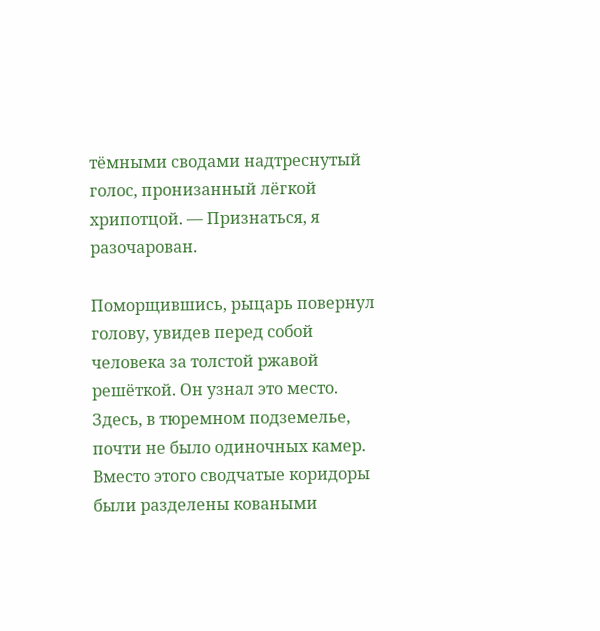тёмными сводами надтреснутый голос, пронизанный лёгкой хрипотцой. — Признаться, я разочарован.

Поморщившись, рыцарь повернул голову, увидев перед собой человека за толстой ржавой решёткой. Он узнал это место. Здесь, в тюремном подземелье, почти не было одиночных камер. Вместо этого сводчатые коридоры были разделены коваными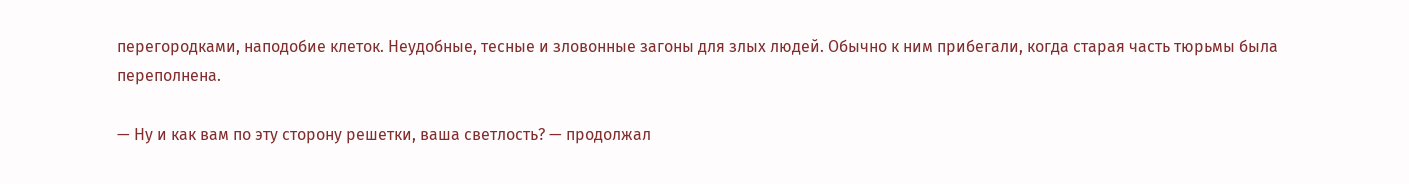перегородками, наподобие клеток. Неудобные, тесные и зловонные загоны для злых людей. Обычно к ним прибегали, когда старая часть тюрьмы была переполнена.

— Ну и как вам по эту сторону решетки, ваша светлость? — продолжал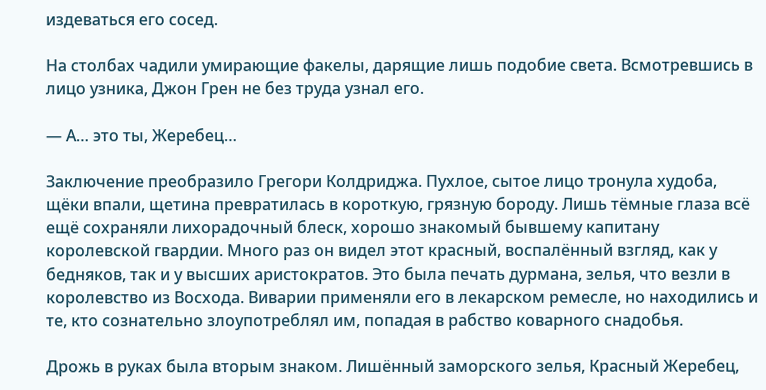издеваться его сосед.

На столбах чадили умирающие факелы, дарящие лишь подобие света. Всмотревшись в лицо узника, Джон Грен не без труда узнал его.

— А… это ты, Жеребец…

Заключение преобразило Грегори Колдриджа. Пухлое, сытое лицо тронула худоба, щёки впали, щетина превратилась в короткую, грязную бороду. Лишь тёмные глаза всё ещё сохраняли лихорадочный блеск, хорошо знакомый бывшему капитану королевской гвардии. Много раз он видел этот красный, воспалённый взгляд, как у бедняков, так и у высших аристократов. Это была печать дурмана, зелья, что везли в королевство из Восхода. Виварии применяли его в лекарском ремесле, но находились и те, кто сознательно злоупотреблял им, попадая в рабство коварного снадобья.

Дрожь в руках была вторым знаком. Лишённый заморского зелья, Красный Жеребец,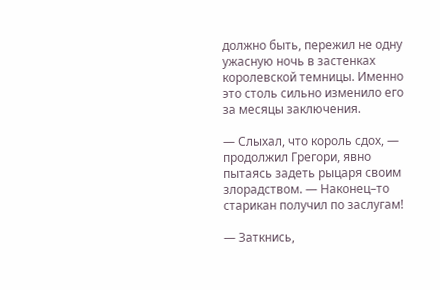должно быть, пережил не одну ужасную ночь в застенках королевской темницы. Именно это столь сильно изменило его за месяцы заключения.

— Слыхал, что король сдох, — продолжил Грегори, явно пытаясь задеть рыцаря своим злорадством. — Наконец–то старикан получил по заслугам!

— Заткнись,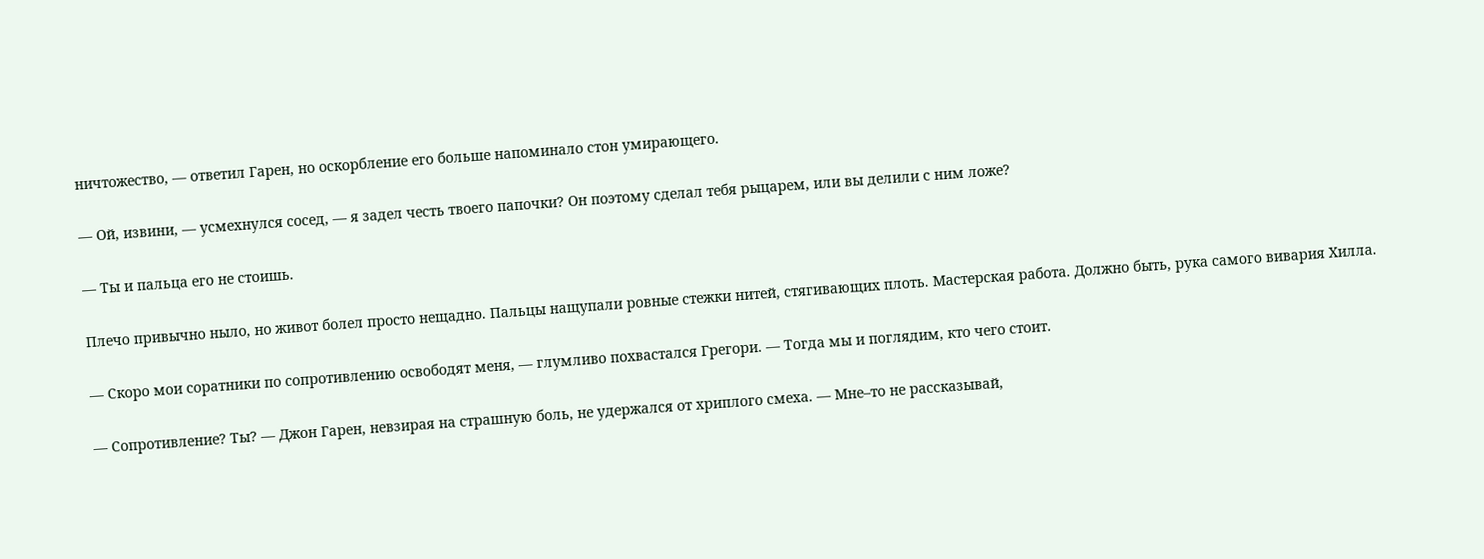ничтожество, — ответил Гарен, но оскорбление его больше напоминало стон умирающего.

— Ой, извини, — усмехнулся сосед, — я задел честь твоего папочки? Он поэтому сделал тебя рыцарем, или вы делили с ним ложе?

— Ты и пальца его не стоишь.

Плечо привычно ныло, но живот болел просто нещадно. Пальцы нащупали ровные стежки нитей, стягивающих плоть. Мастерская работа. Должно быть, рука самого вивария Хилла.

— Скоро мои соратники по сопротивлению освободят меня, — глумливо похвастался Грегори. — Тогда мы и поглядим, кто чего стоит.

— Сопротивление? Ты? — Джон Гарен, невзирая на страшную боль, не удержался от хриплого смеха. — Мне–то не рассказывай,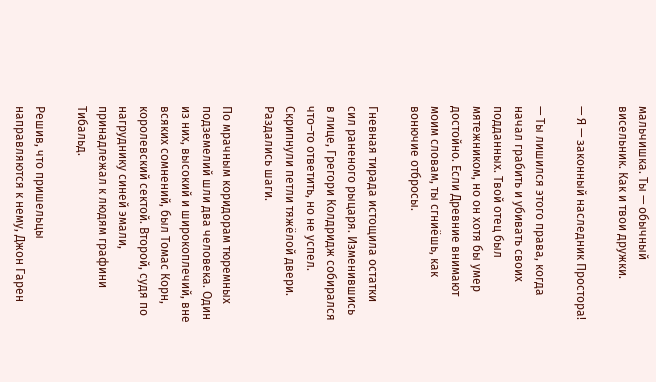мальчишка. Ты — обычный висельник. Как и твои дружки.

— Я — законный наследник Простора!

— Ты лишился этого права, когда начал грабить и убивать своих подданных. Твой отец был мятежником, но он хотя бы умер достойно. Если Древние внимают моим словам, ты сгниёшь, как вонючие отбросы.

Гневная тирада истощила остатки сил раненого рыцаря. Изменившись в лице, Грегори Колдридж собирался что–то ответить, но не успел. Скрипнули петли тяжёлой двери. Раздались шаги.

По мрачным коридорам тюремных подземелий шли два человека. Один из них, высокий и широкоплечий, вне всяких сомнений, был Томас Корн, королевский сектой. Второй, судя по нагруднику синей эмали, принадлежал к людям графини Тибальд.

Решив, что пришельцы направляются к нему, Джон Гарен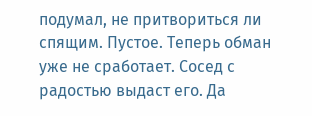подумал, не притвориться ли спящим. Пустое. Теперь обман уже не сработает. Сосед с радостью выдаст его. Да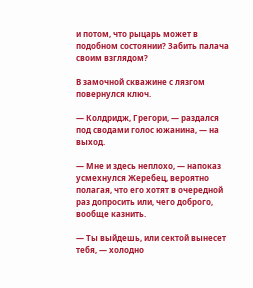и потом, что рыцарь может в подобном состоянии? Забить палача своим взглядом?

В замочной скважине с лязгом повернулся ключ.

— Колдридж, Грегори, — раздался под сводами голос южанина, — на выход.

— Мне и здесь неплохо, — напоказ усмехнулся Жеребец, вероятно полагая, что его хотят в очередной раз допросить или, чего доброго, вообще казнить.

— Ты выйдешь, или сектой вынесет тебя, — холодно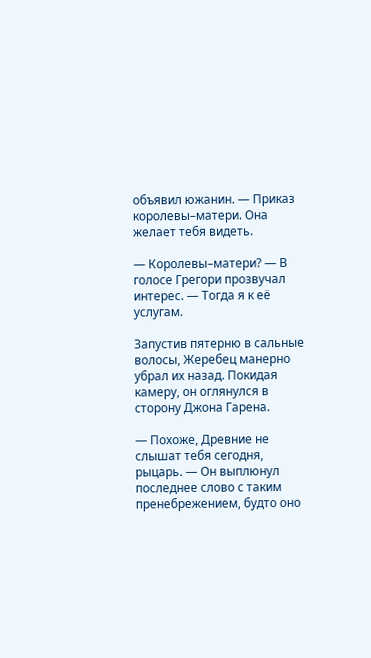объявил южанин. — Приказ королевы–матери. Она желает тебя видеть.

— Королевы–матери? — В голосе Грегори прозвучал интерес. — Тогда я к её услугам.

Запустив пятерню в сальные волосы, Жеребец манерно убрал их назад. Покидая камеру, он оглянулся в сторону Джона Гарена.

— Похоже, Древние не слышат тебя сегодня, рыцарь. — Он выплюнул последнее слово с таким пренебрежением, будто оно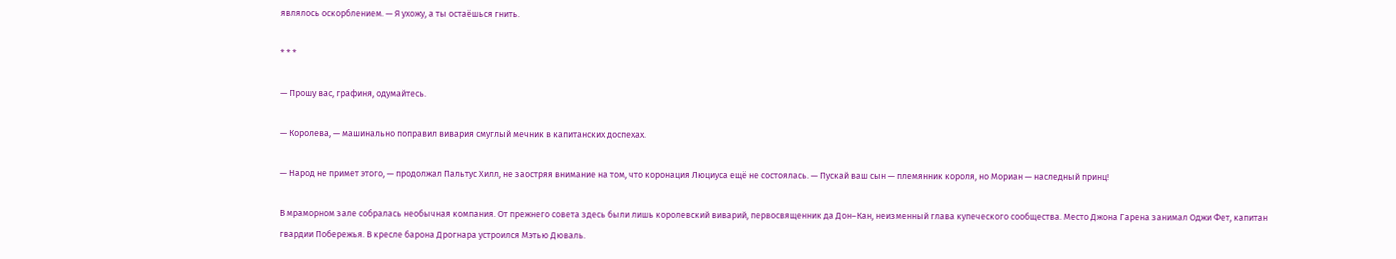являлось оскорблением. — Я ухожу, а ты остаёшься гнить.

* * *

— Прошу вас, графиня, одумайтесь.

— Королева, — машинально поправил вивария смуглый мечник в капитанских доспехах.

— Народ не примет этого, — продолжал Пальтус Хилл, не заостряя внимание на том, что коронация Люциуса ещё не состоялась. — Пускай ваш сын — племянник короля, но Мориан — наследный принц!

В мраморном зале собралась необычная компания. От прежнего совета здесь были лишь королевский виварий, первосвященник да Дон–Кан, неизменный глава купеческого сообщества. Место Джона Гарена занимал Оджи Фет, капитан гвардии Побережья. В кресле барона Дрогнара устроился Мэтью Дюваль.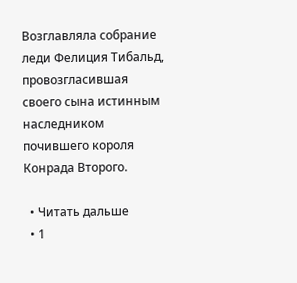Возглавляла собрание леди Фелиция Тибальд, провозгласившая своего сына истинным наследником почившего короля Конрада Второго.

  • Читать дальше
  • 1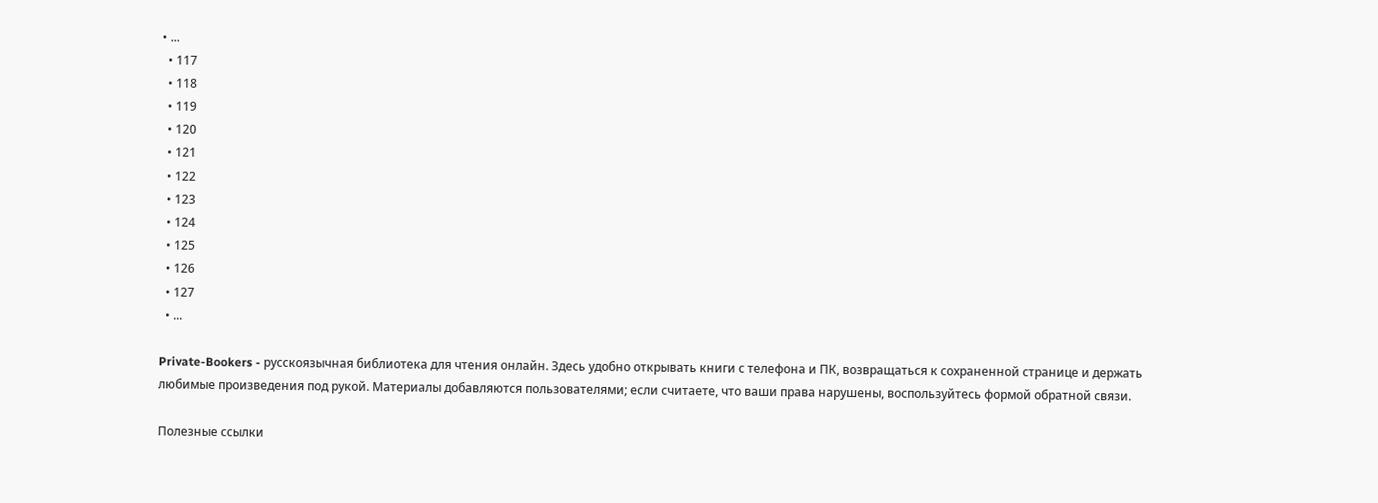• ...
  • 117
  • 118
  • 119
  • 120
  • 121
  • 122
  • 123
  • 124
  • 125
  • 126
  • 127
  • ...

Private-Bookers - русскоязычная библиотека для чтения онлайн. Здесь удобно открывать книги с телефона и ПК, возвращаться к сохраненной странице и держать любимые произведения под рукой. Материалы добавляются пользователями; если считаете, что ваши права нарушены, воспользуйтесь формой обратной связи.

Полезные ссылки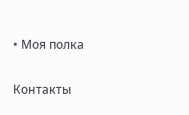• Моя полка

Контакты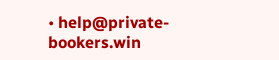• help@private-bookers.win